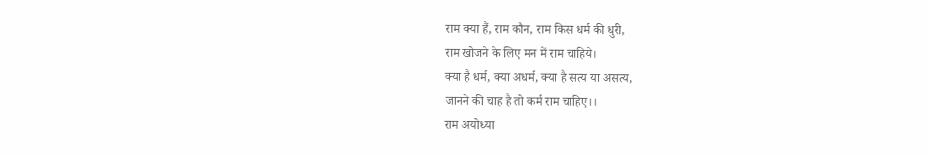राम क्या हैं, राम कौन, राम किस धर्म की धुरी,
राम खोजने के लिए मन में राम चाहिये।
क्या है धर्म, क्या अधर्म, क्या है सत्य या असत्य,
जानने की चाह है तो कर्म राम चाहिए।।
राम अयोध्या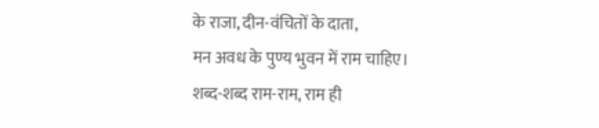के राजा, दीन-वंचितों के दाता,
मन अवध के पुण्य भुवन में राम चाहिए।
शब्द-शब्द राम-राम, राम ही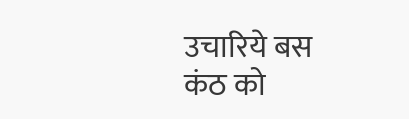उचारिये बस
कंठ को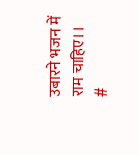उबारने भजन में राम चाहिए।।
#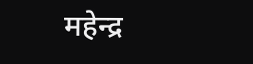महेन्द्र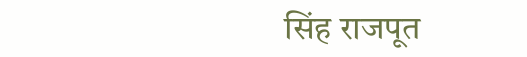सिंह राजपूत